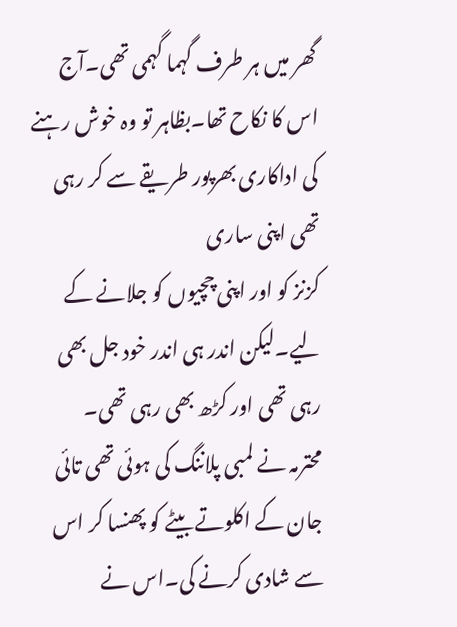گھر میں ہر طرف گہما گہمی تھی۔آج اس کا نکاح تھا۔بظاہر تو وہ خوش رہنے کی اداکاری بھرپور طریقے سے کر رہی تھی اپنی ساری
کزنز کو اور اپنی چچیوں کو جلانے کے لیے۔لیکن اندر ہی اندر خود جل بھی رہی تھی اور کڑھ بھی رہی تھی۔
محترمہ نے لمبی پلاننگ کی ہوئی تھی تائی جان کے اکلوتے بیٹے کو پھنسا کر اس سے شادی کرنے کی۔اس نے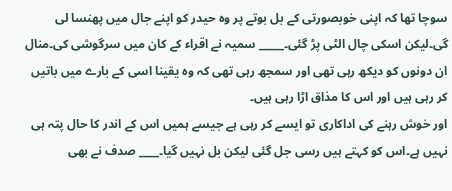سوچا تھا کہ اپنی خوبصورتی کے بل بوتے پر وہ حیدر کو اپنے جال میں پھنسا لی گی۔لیکن اسکی چال الٹی پڑ گئی۔_____ سمیہ نے اقراء کے کان میں سرگوشی کی۔منال ان دونوں کو دیکھ رہی تھی اور سمجھ رہی تھی کہ وہ یقینا اسی کے بارے میں باتیں کر رہی ہیں اور اس کا مذاق اڑا رہی ہیں۔
اور خوش رہنے کی اداکاری تو ایسے کر رہی ہے جیسے ہمیں اس کے اندر کا حال پتہ ہی نہیں ہے۔اس کو کہتے ہیں رسی جل گئی لیکن بل نہیں گیا۔____ صدف نے بھی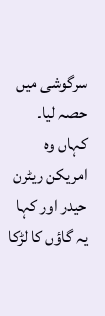سرگوشی میں حصہ لیا۔
کہاں وہ امریکن ریٹرن حیدر اور کہا یہ گاؤں کا لڑکا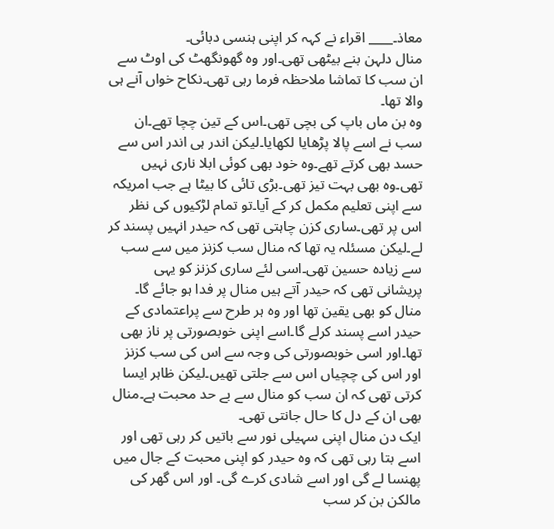معاذ۔____ اقراء نے کہہ کر اپنی ہنسی دبائی۔
منال دلہن بنے بیٹھی تھی۔اور وہ گھونگھٹ کی اوٹ سے ان سب کا تماشا ملاحظہ فرما رہی تھی۔نکاح خواں آنے ہی والا تھا۔
وہ بن ماں باپ کی بچی تھی۔اس کے تین چچا تھے۔ان سب نے اسے پالا پڑھایا لکھایا۔لیکن اندر ہی اندر اس سے حسد بھی کرتے تھے۔وہ خود بھی کوئی ابلا ناری نہیں تھی۔وہ بھی بہت تیز تھی۔بڑی تائی کا بیٹا ہے جب امریکہ سے اپنی تعلیم مکمل کر کے آیا۔تو تمام لڑکیوں کی نظر اس پر تھی۔ساری کزن چاہتی تھی کہ حیدر انہیں پسند کر لے۔لیکن مسئلہ یہ تھا کہ منال سب کزنز میں سے سب سے زیادہ حسین تھی۔اسی لئے ساری کزنز کو یہی پریشانی تھی کہ حیدر آتے ہیں منال پر فدا ہو جائے گا۔
منال کو بھی یقین تھا اور وہ ہر طرح سے پراعتمادی کے حیدر اسے پسند کرلے گا۔اسے اپنی خوبصورتی پر ناز بھی تھا۔اور اسی خوبصورتی کی وجہ سے اس کی سب کزنز اور اس کی چچیاں اس سے جلتی تھیں۔لیکن ظاہر ایسا کرتی تھی کہ ان سب کو منال سے بے حد محبت ہے۔منال بھی ان کے دل کا حال جانتی تھی۔
ایک دن منال اپنی سہیلی نور سے باتیں کر رہی تھی اور اسے بتا رہی تھی کہ وہ حیدر کو اپنی محبت کے جال میں پھنسا لے گی اور اسے شادی کرے گی۔ اور اس گھر کی مالکن بن کر سب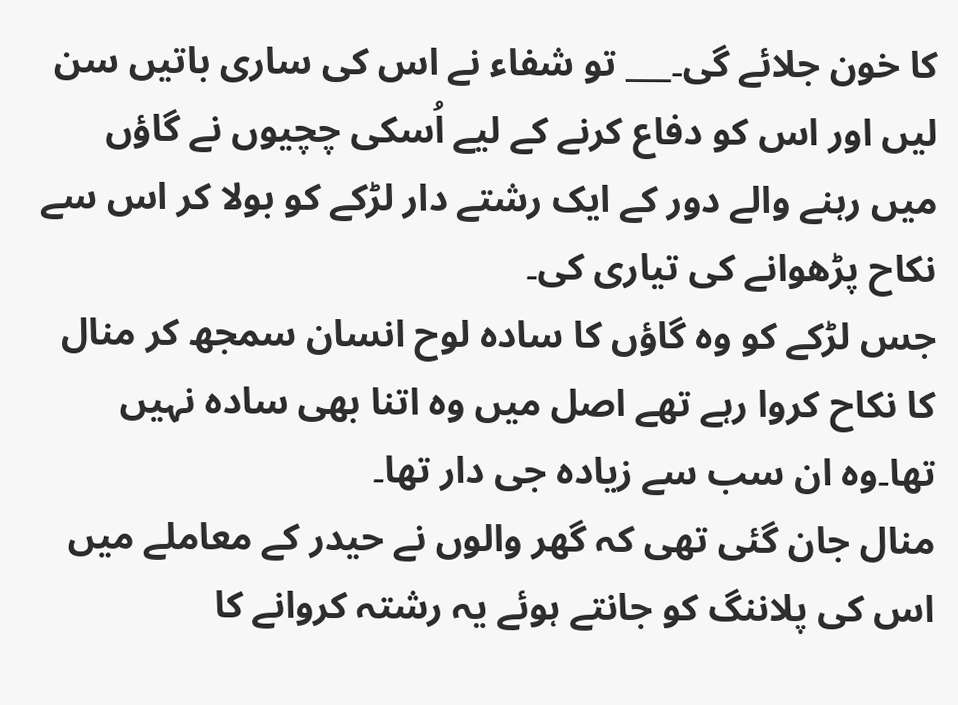کا خون جلائے گی۔___ تو شفاء نے اس کی ساری باتیں سن لیں اور اس کو دفاع کرنے کے لیے اُسکی چچیوں نے گاؤں میں رہنے والے دور کے ایک رشتے دار لڑکے کو بولا کر اس سے نکاح پڑھوانے کی تیاری کی۔
جس لڑکے کو وہ گاؤں کا سادہ لوح انسان سمجھ کر منال کا نکاح کروا رہے تھے اصل میں وہ اتنا بھی سادہ نہیں تھا۔وہ ان سب سے زیادہ جی دار تھا۔
منال جان گئی تھی کہ گھر والوں نے حیدر کے معاملے میں اس کی پلاننگ کو جانتے ہوئے یہ رشتہ کروانے کا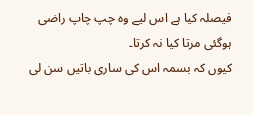فیصلہ کیا ہے اس لیے وہ چپ چاپ راضی ہوگئی مرتا کیا نہ کرتا۔
کیوں کہ بسمہ اس کی ساری باتیں سن لی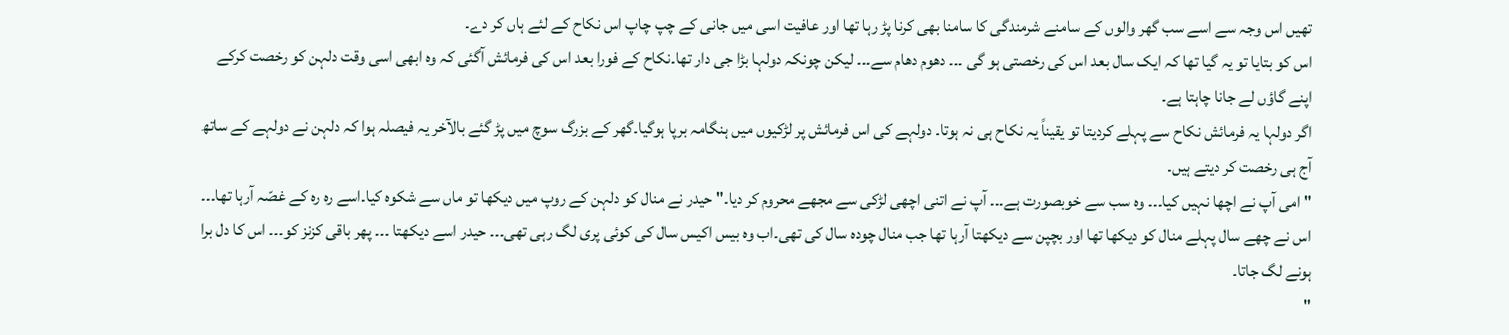تھیں اس وجہ سے اسے سب گھر والوں کے سامنے شرمندگی کا سامنا بھی کرنا پڑ رہا تھا اور عافیت اسی میں جانی کے چپ چاپ اس نکاح کے لئے ہاں کر دے۔
اس کو بتایا تو یہ گیا تھا کہ ایک سال بعد اس کی رخصتی ہو گی ۔۔۔ دھوم دھام سے۔۔۔ لیکن چونکہ دولہا بڑا جی دار تھا۔نکاح کے فورا بعد اس کی فرمائش آگئی کہ وہ ابھی اسی وقت دلہن کو رخصت کرکے اپنے گاؤں لے جانا چاہتا ہے۔
اگر دولہا یہ فرمائش نکاح سے پہلے کردیتا تو یقیناً یہ نکاح ہی نہ ہوتا۔ دولہے کی اس فرمائش پر لڑکیوں میں ہنگامہ برپا ہوگیا۔گھر کے بزرگ سوچ میں پڑ گئے بالآخر یہ فیصلہ ہوا کہ دلہن نے دولہے کے ساتھ آج ہی رخصت کر دیتے ہیں۔
" امی آپ نے اچھا نہیں کیا۔۔۔ وہ سب سے خوبصورت ہے۔۔۔ آپ نے اتنی اچھی لڑکی سے مجھے محروم کر دیا۔" حیدر نے منال کو دلہن کے روپ میں دیکھا تو ماں سے شکوہ کیا۔اسے رہ رہ کے غصّہ آرہا تھا۔۔۔ اس نے چھے سال پہلے منال کو دیکھا تھا اور بچپن سے دیکھتا آرہا تھا جب منال چودہ سال کی تھی۔اب وہ بیس اکیس سال کی کوئی پری لگ رہی تھی۔۔۔ حیدر اسے دیکھتا ۔۔۔ پھر باقی کزنز کو۔۔۔ اس کا دل برا ہونے لگ جاتا۔
"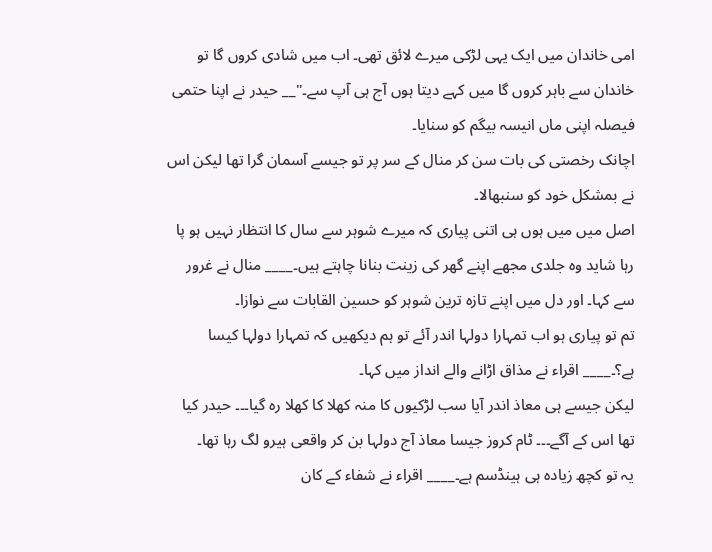امی خاندان میں ایک یہی لڑکی میرے لائق تھی۔ اب میں شادی کروں گا تو خاندان سے باہر کروں گا میں کہے دیتا ہوں آج ہی آپ سے۔"__ حیدر نے اپنا حتمی فیصلہ اپنی ماں انیسہ بیگم کو سنایا۔
اچانک رخصتی کی بات سن کر منال کے سر پر تو جیسے آسمان گرا تھا لیکن اس نے بمشکل خود کو سنبھالا۔
اصل میں میں ہوں ہی اتنی پیاری کہ میرے شوہر سے سال کا انتظار نہیں ہو پا رہا شاید وہ جلدی مجھے اپنے گھر کی زینت بنانا چاہتے ہیں۔____ منال نے غرور سے کہا۔ اور دل میں اپنے تازہ ترین شوہر کو حسین القابات سے نوازا۔
تم تو پیاری ہو اب تمہارا دولہا اندر آئے تو ہم دیکھیں کہ تمہارا دولہا کیسا ہے؟۔____ اقراء نے مذاق اڑانے والے انداز میں کہا۔
لیکن جیسے ہی معاذ اندر آیا سب لڑکیوں کا منہ کھلا کا کھلا رہ گیا۔۔۔ حیدر کیا تھا اس کے آگے۔۔۔ ٹام کروز جیسا معاذ آج دولہا بن کر واقعی ہیرو لگ رہا تھا۔
یہ تو کچھ زیادہ ہی ہینڈسم ہے۔____ اقراء نے شفاء کے کان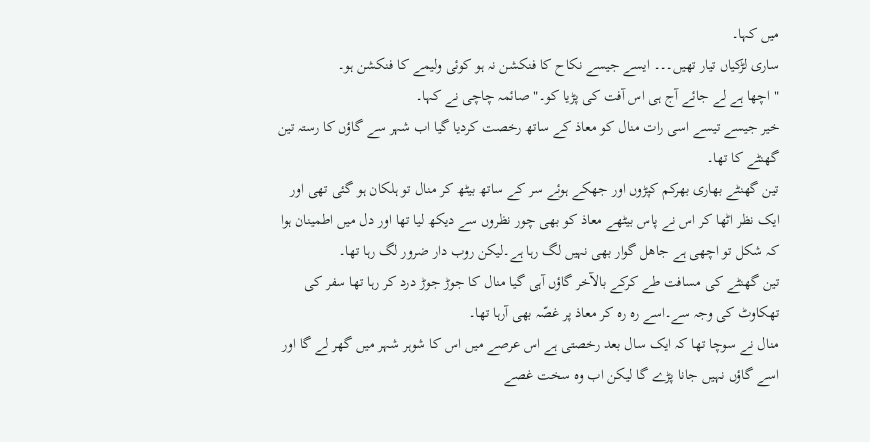میں کہا۔
ساری لڑکیاں تیار تھیں۔۔۔ ایسے جیسے نکاح کا فنکشن نہ ہو کوئی ولیمے کا فنکشن ہو۔
" اچھا ہے لے جائے آج ہی اس آفت کی پڑیا کو۔" صائمہ چاچی نے کہا۔
خیر جیسے تیسے اسی رات منال کو معاذ کے ساتھ رخصت کردیا گیا اب شہر سے گاؤں کا رستہ تین گھنٹے کا تھا۔
تین گھنٹے بھاری بھرکم کپڑوں اور جھکے ہوئے سر کے ساتھ بیٹھ کر منال تو ہلکان ہو گئی تھی اور ایک نظر اٹھا کر اس نے پاس بیٹھے معاذ کو بھی چور نظروں سے دیکھ لیا تھا اور دل میں اطمینان ہوا کہ شکل تو اچھی ہے جاھل گوار بھی نہیں لگ رہا ہے۔لیکن روب دار ضرور لگ رہا تھا۔
تین گھنٹے کی مسافت طے کرکے بالآخر گاؤں آہی گیا منال کا جوڑ جوڑ درد کر رہا تھا سفر کی تھکاوٹ کی وجہ سے۔اسے رہ رہ کر معاذ پر غصّہ بھی آرہا تھا۔
منال نے سوچا تھا کہ ایک سال بعد رخصتی ہے اس عرصے میں اس کا شوہر شہر میں گھر لے گا اور اسے گاؤں نہیں جانا پڑے گا لیکن اب وہ سخت غصے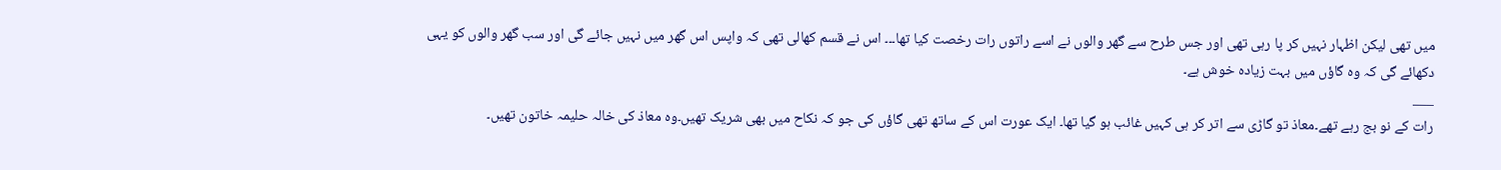میں تھی لیکن اظہار نہیں کر پا رہی تھی اور جس طرح سے گھر والوں نے اسے راتوں رات رخصت کیا تھا۔۔۔ اس نے قسم کھالی تھی کہ واپس اس گھر میں نہیں جائے گی اور سب گھر والوں کو یہی دکھائے گی کہ وہ گاؤں میں بہت زیادہ خوش ہے۔
___
رات کے نو بج رہے تھے۔معاذ تو گاڑی سے اتر کر ہی کہیں غائب ہو گیا تھا۔ ایک عورت اس کے ساتھ تھی گاؤں کی جو کہ نکاح میں بھی شریک تھیں۔وہ معاذ کی خالہ حلیمہ خاتون تھیں۔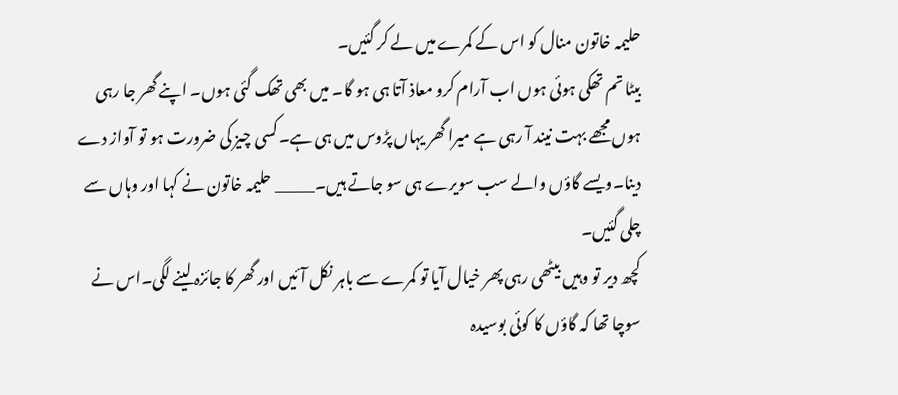حلیمہ خاتون منال کو اس کے کمرے میں لے کر گئیں۔
بیٹا تم تھکی ہوئی ہوں اب آرام کرو معاذ آتا ہی ہو گا۔ میں بھی تھک گئی ہوں۔ اپنے گھر جا رہی ہوں مجھے بہت نیند آ رہی ہے میرا گھر یہاں پڑوس میں ہی ہے۔کسی چیز کی ضرورت ہو تو آواز دے دینا۔ویسے گاؤں والے سب سویرے ہی سو جاتے ہیں۔_____ حلیمہ خاتون نے کہا اور وہاں سے چلی گئیں۔
کچھ دیر تو وہیں بیٹھی رہی پھر خیال آیا تو کمرے سے باہر نکل آئیں اور گھر کا جائزہ لینے لگی۔اس نے سوچا تھا کہ گاؤں کا کوئی بوسیدہ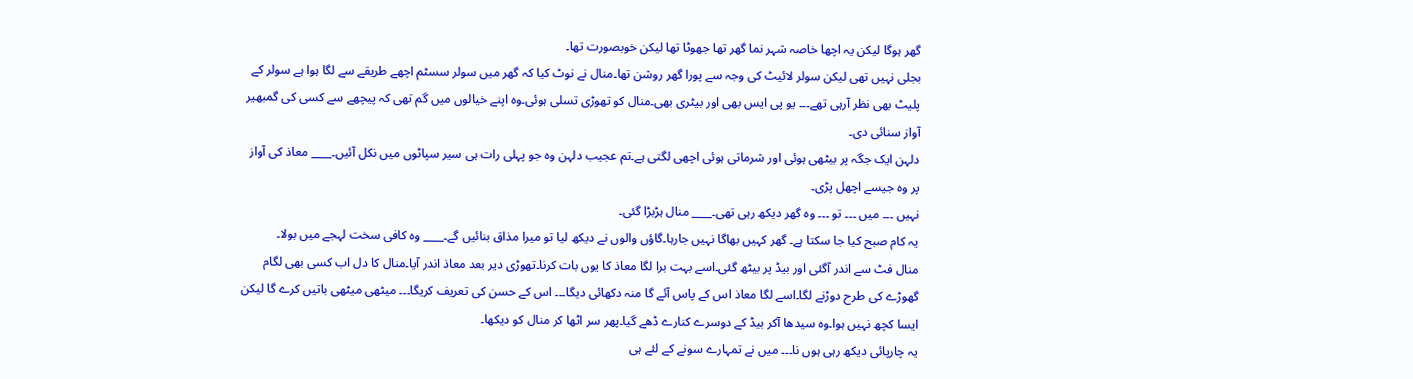گھر ہوگا لیکن یہ اچھا خاصہ شہر نما گھر تھا جھوٹا تھا لیکن خوبصورت تھا۔
بجلی نہیں تھی لیکن سولر لائیٹ کی وجہ سے پورا گھر روشن تھا۔منال نے نوٹ کیا کہ گھر میں سولر سسٹم اچھے طریقے سے لگا ہوا ہے سولر کے پلیٹ بھی نظر آرہی تھے۔۔۔ یو پی ایس بھی اور بیٹری بھی۔منال کو تھوڑی تسلی ہوئی۔وہ اپنے خیالوں میں گم تھی کہ پیچھے سے کسی کی گمبھیر آواز سنائی دی۔
دلہن ایک جگہ پر بیٹھی ہوئی اور شرماتی ہوئی اچھی لگتی ہے۔تم عجیب دلہن وہ جو پہلی رات ہی سیر سپاٹوں میں نکل آئیں۔____ معاذ کی آواز پر وہ جیسے اچھل پڑی۔
نہیں ۔۔۔ میں ۔۔۔ تو ۔۔۔ وہ گھر دیکھ رہی تھی۔____ منال ہڑبڑا گئی۔
یہ کام صبح کیا جا سکتا ہے۔ گھر کہیں بھاگا نہیں جارہا۔گاؤں والوں نے دیکھ لیا تو میرا مذاق بنائیں گے۔____ وہ کافی سخت لہجے میں بولا۔
منال فٹ سے اندر آگئی اور بیڈ پر بیٹھ گئی۔اسے بہت برا لگا معاذ کا یوں بات کرنا۔تھوڑی دیر بعد معاذ اندر آیا۔منال کا دل اب کسی بھی لگام گھوڑے کی طرح دوڑنے لگا۔اسے لگا معاذ اس کے پاس آئے گا منہ دکھائی دیگا۔۔۔ اس کے حسن کی تعریف کریگا۔۔۔ میٹھی میٹھی باتیں کرے گا لیکن ایسا کچھ نہیں ہوا۔وہ سیدھا آکر بیڈ کے دوسرے کنارے ڈھے گیا۔پھر سر اٹھا کر منال کو دیکھا۔
یہ چارپائی دیکھ رہی ہوں نا۔۔۔ میں نے تمہارے سونے کے لئے ہی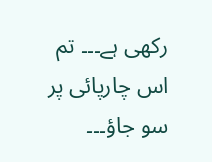رکھی ہے۔۔۔ تم اس چارپائی پر سو جاؤ۔۔۔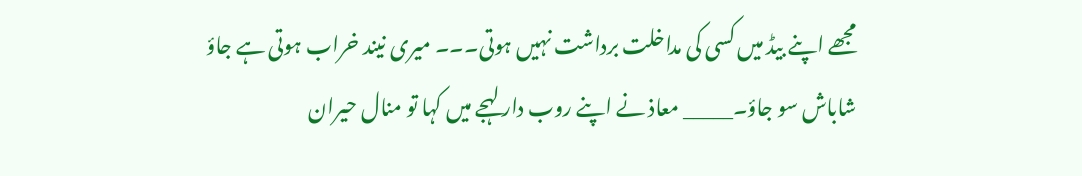مجھے اپنے بیڈ میں کسی کی مداخلت برداشت نہیں ہوتی۔۔۔ میری نیند خراب ہوتی ہے جاؤ شاباش سو جاؤ۔_____ معاذ نے اپنے روب دار لہجے میں کہا تو منال حیران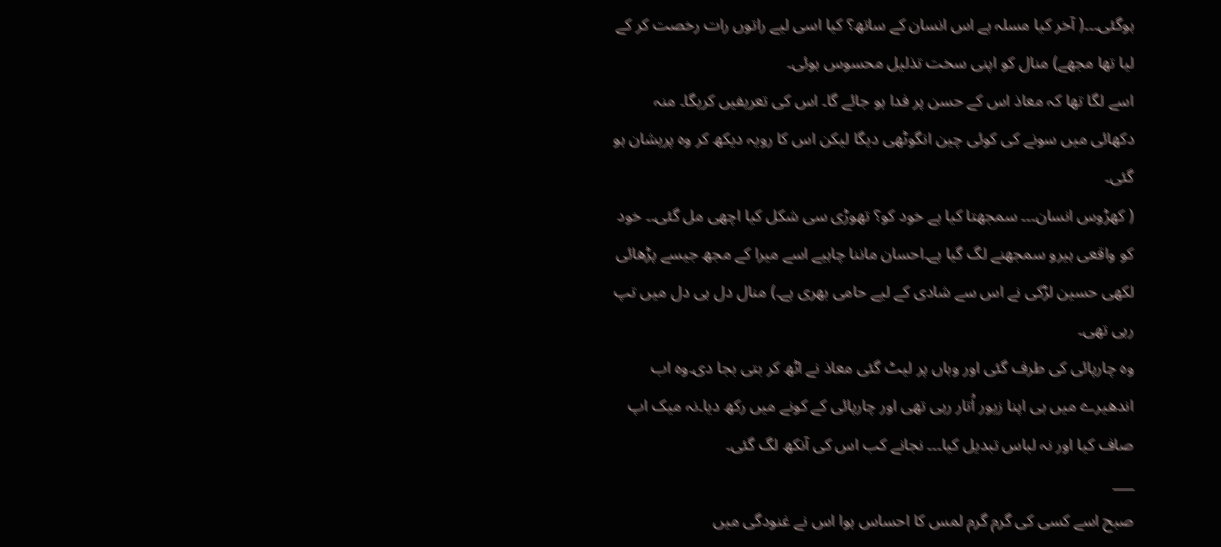ہوگئی۔۔۔( آخر کیا مسلہ ہے اس انسان کے ساتھ؟ کیا اسی لیے راتوں رات رخصت کر کے لیا تھا مجھے) منال کو اپنی سخت تذلیل محسوس ہوئی۔
اسے لگا تھا کہ معاذ اس کے حسن پر فدا ہو جائے گا۔ اس کی تعریفیں کریگا۔ منہ دکھائی میں سونے کی کوئی چین انگوٹھی دیگا لیکن اس کا رویہ دیکھ کر وہ پریشان ہو گئی۔
( کھڑوس انسان۔۔۔ سمجھتا کیا ہے خود کو؟ تھوڑی سی شکل کیا اچھی مل گئی۔۔ خود کو واقعی ہیرو سمجھنے لگ گیا ہے۔احسان ماننا چاہیے اسے میرا کے مجھ جیسے پڑھائی لکھی حسین لڑکی نے اس سے شادی کے لیے حامی بھری ہے۔) منال دل ہی دل میں تپ رہی تھی۔
وہ چارپائی کی طرف گئی اور وہاں پر لیٹ گئی معاذ نے اٹھ کر بتی بجا دی۔وہ اب اندھیرے میں ہی اپنا زیور اُتار رہی تھی اور چارپائی کے کونے میں رکھ دیا۔نہ میک اپ صاف کیا اور نہ لباس تبدیل کیا۔۔۔ نجانے کب اس کی آنکھ لگ گئی۔
___
صبح اسے کسی کی گرم گرم لمس کا احساس ہوا اس نے غنودگی میں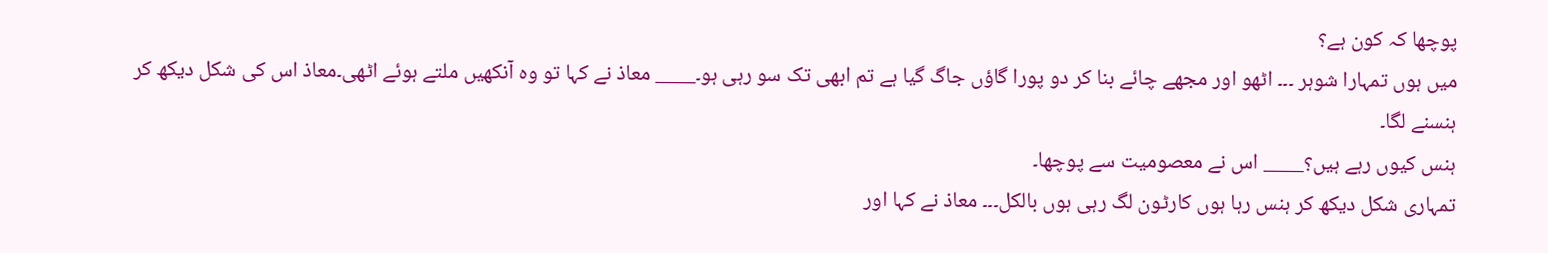پوچھا کہ کون ہے؟
میں ہوں تمہارا شوہر ۔۔۔ اٹھو اور مجھے چائے بنا کر دو پورا گاؤں جاگ گیا ہے تم ابھی تک سو رہی ہو۔____ معاذ نے کہا تو وہ آنکھیں ملتے ہوئے اٹھی۔معاذ اس کی شکل دیکھ کر ہنسنے لگا۔
ہنس کیوں رہے ہیں؟____ اس نے معصومیت سے پوچھا۔
تمہاری شکل دیکھ کر ہنس رہا ہوں کارٹون لگ رہی ہوں بالکل۔۔۔ معاذ نے کہا اور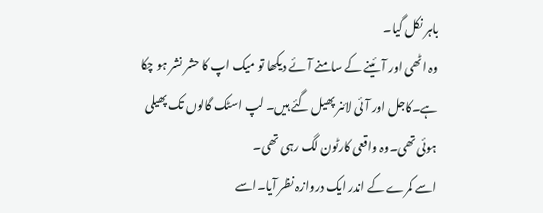باہر نکل گیا۔
وہ اٹھی اور آئینے کے سامنے آئے دیکھا تو میک اپ کا حشر نشر ہو چکا ہے۔کاجل اور آئی لائنر پھیل گئے ہیں۔ لپ اسٹک گالوں تک پھیلی ہوئی تھی۔وہ واقعی کارٹون لگ رہی تھی۔
اسے کمرے کے اندر ایک دروازہ نظر آیا۔اسے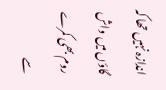اندازہ نہیں تھا کہ گاؤں میں واش روم بھی کمرے سے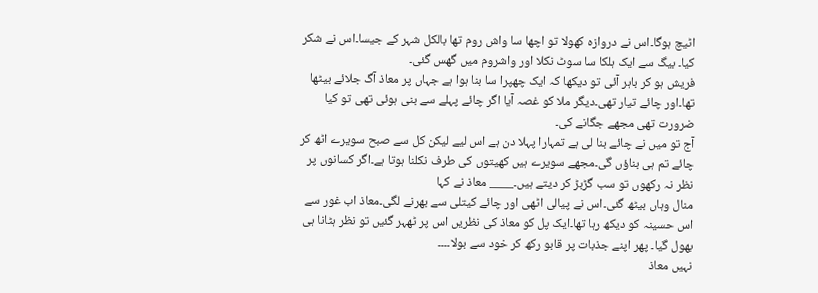اٹیچ ہوگا۔اس نے دروازہ کھولا تو اچھا سا واش روم تھا بالکل شہر کے جیسا۔اس نے شکر کیا۔ بیگ سے ایک ہلکا سا سوٹ نکلا اور واشروم میں گھس گئی۔
فریش ہو کر باہر آئی تو دیکھا کہ ایک چھپرا سا بنا ہوا ہے جہاں پر معاذ آگ جلائے بیٹھا تھا۔اور چائے تیار تھی۔دیگر ملا کو غصہ آیا اگر چائے پہلے سے بنی ہوئی تھی تو کیا ضرورت تھی مجھے جگانے کی۔
آج تو میں نے چائے بنا لی ہے تمہارا پہلا دن ہے اس لیے لیکن کل سے صبح سویرے اٹھ کر چائے تم ہی بناؤں گی۔مجھے سویرے ہیں کھیتوں کی طرف نکلنا ہوتا ہے۔اگر کسانوں پر نظر نہ رکھوں تو سب گڑبڑ کر دیتے ہیں۔____ معاذ نے کہا
منال وہاں بیٹھ گئی۔اس نے پیالی اٹھی اور چائے کیتلی سے بھرنے لگی۔معاذ اب غور سے اس حسینہ کو دیکھ رہا تھا۔ایک پل کو معاذ کی نظریں اس پر ٹھہر گئیں تو نظر ہٹانا ہی بھول گیا۔ پھر اپنے جذبات پر قابو رکھ کر خود سے بولا۔۔۔۔
نہیں معاذ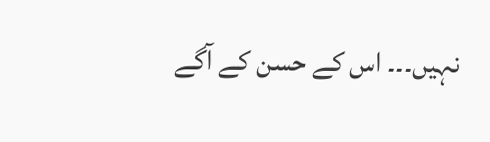نہیں۔۔۔ اس کے حسن کے آگے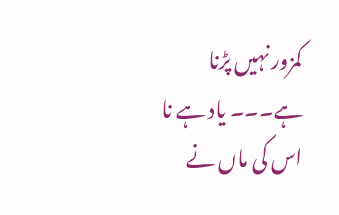کمزور نہیں پڑنا ہے۔۔۔ یاد ہے نا اس کی ماں نے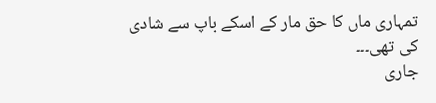تمہاری ماں کا حق مار کے اسکے باپ سے شادی کی تھی۔۔۔
جاری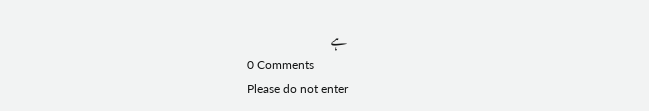ہے
0 Comments
Please do not enter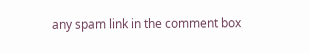any spam link in the comment box